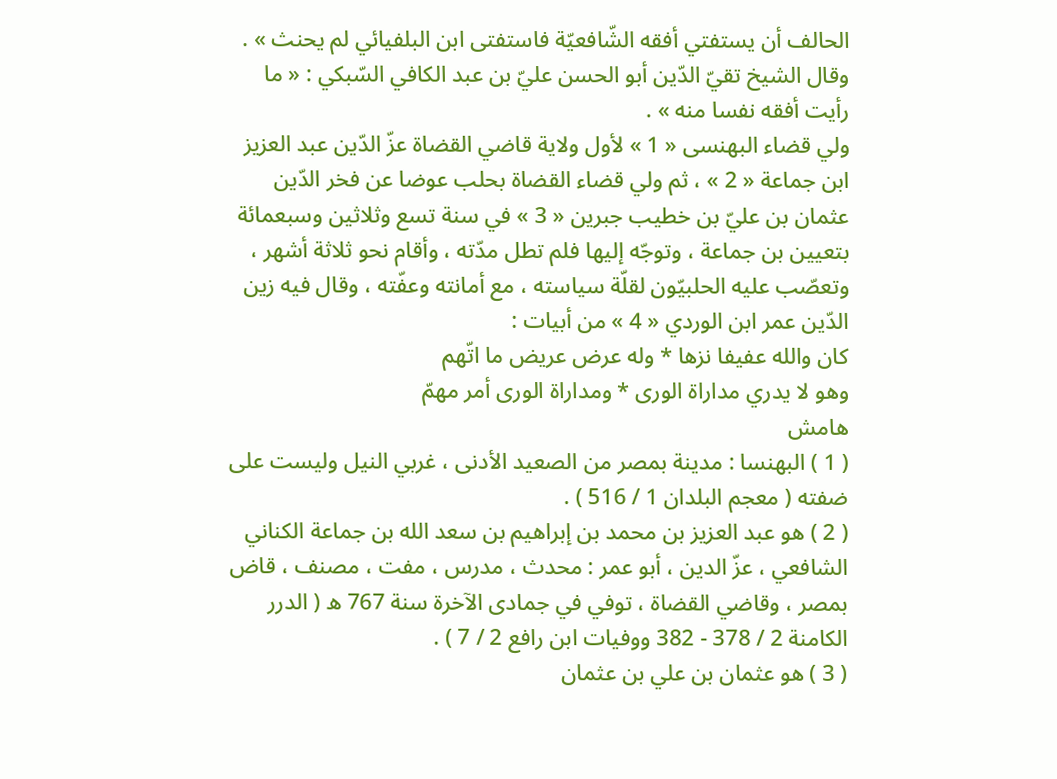الحالف أن يستفتي أفقه الشّافعيّة فاستفتى ابن البلفيائي لم يحنث » .
وقال الشيخ تقيّ الدّين أبو الحسن عليّ بن عبد الكافي السّبكي : « ما رأيت أفقه نفسا منه » .
ولي قضاء البهنسى « 1 » لأول ولاية قاضي القضاة عزّ الدّين عبد العزيز ابن جماعة « 2 » ، ثم ولي قضاء القضاة بحلب عوضا عن فخر الدّين عثمان بن عليّ بن خطيب جبرين « 3 » في سنة تسع وثلاثين وسبعمائة بتعيين بن جماعة ، وتوجّه إليها فلم تطل مدّته ، وأقام نحو ثلاثة أشهر ، وتعصّب عليه الحلبيّون لقلّة سياسته ، مع أمانته وعفّته ، وقال فيه زين الدّين عمر ابن الوردي « 4 » من أبيات :
كان والله عفيفا نزها * وله عرض عريض ما اتّهم
وهو لا يدري مداراة الورى * ومداراة الورى أمر مهمّ
هامش
( 1 ) البهنسا : مدينة بمصر من الصعيد الأدنى ، غربي النيل وليست على ضفته ( معجم البلدان 1 / 516 ) .
( 2 ) هو عبد العزيز بن محمد بن إبراهيم بن سعد الله بن جماعة الكناني الشافعي ، عزّ الدين ، أبو عمر : محدث ، مدرس ، مفت ، مصنف ، قاض بمصر ، وقاضي القضاة ، توفي في جمادى الآخرة سنة 767 ه ( الدرر الكامنة 2 / 378 - 382 ووفيات ابن رافع 2 / 7 ) .
( 3 ) هو عثمان بن علي بن عثمان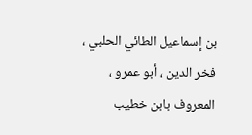بن إسماعيل الطائي الحلبي ، فخر الدين ، أبو عمرو ، المعروف بابن خطيب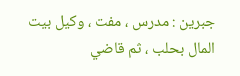جبرين : مدرس ، مفت ، وكيل بيت المال بحلب ، ثم قاضي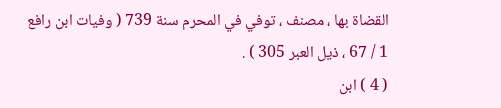القضاة بها ، مصنف ، توفي في المحرم سنة 739 ( وفيات ابن رافع 1 / 67 ، ذيل العبر 305 ) .
( 4 ) ابن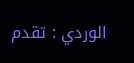الوردي : تقدم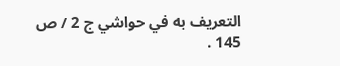التعريف به في حواشي ج 2 / ص 145 .